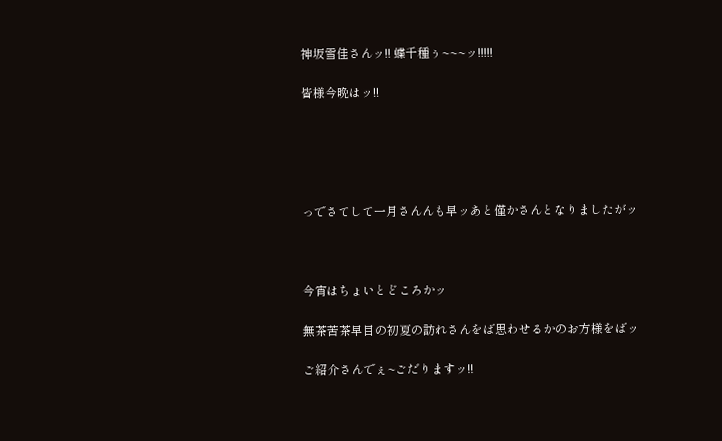神坂雪佳さんッ!! 蝶千種ぅ~~~ッ!!!!!

皆様今晩はッ!!





っでさてして一月さんんも早ッあと僅かさんとなりましたがッ



今宵はちょいとどころかッ

無茶苦茶早目の初夏の訪れさんをば思わせるかのお方様をばッ

ご紹介さんでぇ~ごだりますッ!!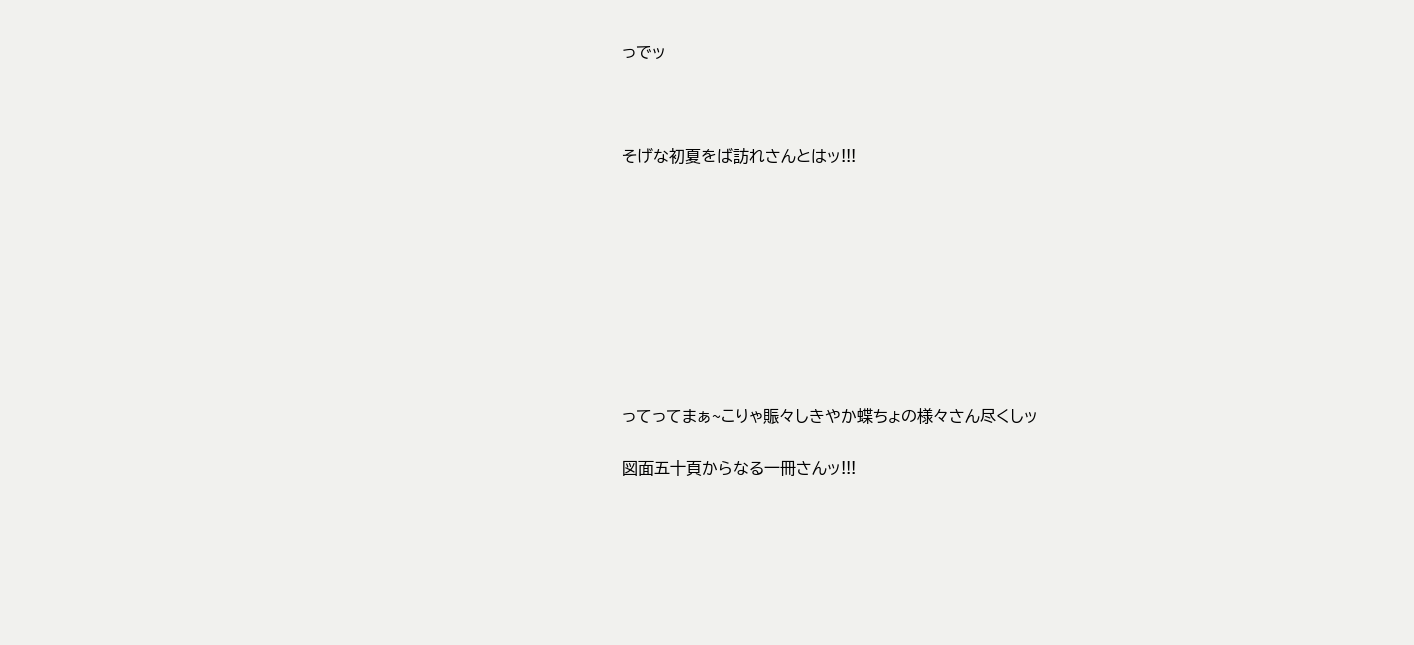っでッ



そげな初夏をば訪れさんとはッ!!!









ってってまぁ~こりゃ賑々しきやか蝶ちょの様々さん尽くしッ

図面五十頁からなる一冊さんッ!!!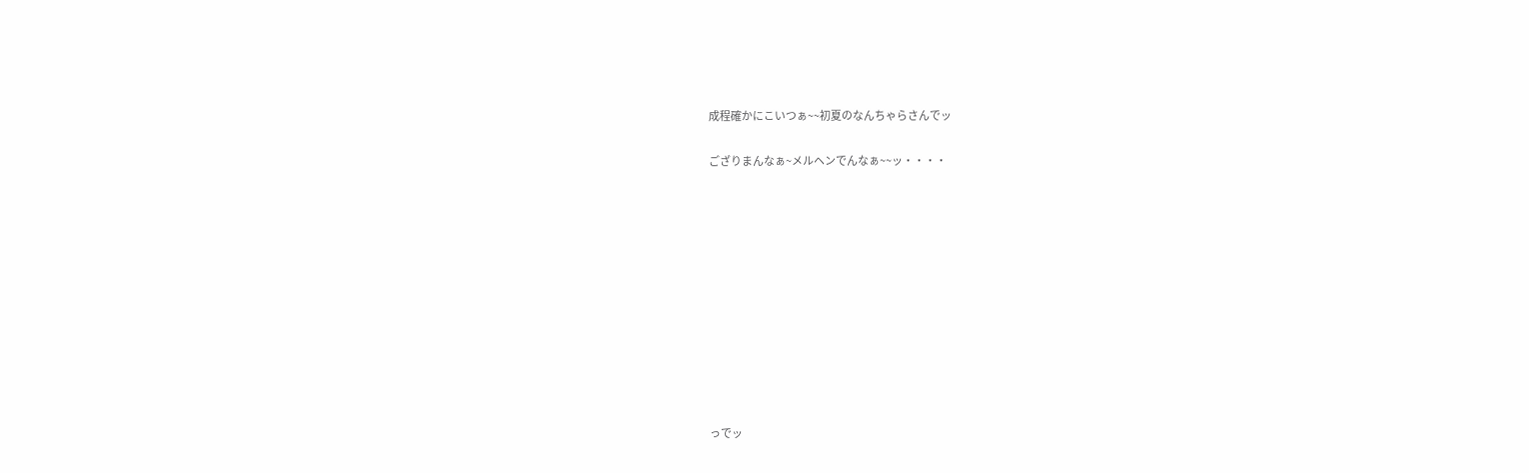成程確かにこいつぁ~~初夏のなんちゃらさんでッ

ござりまんなぁ~メルヘンでんなぁ~~ッ・・・・











っでッ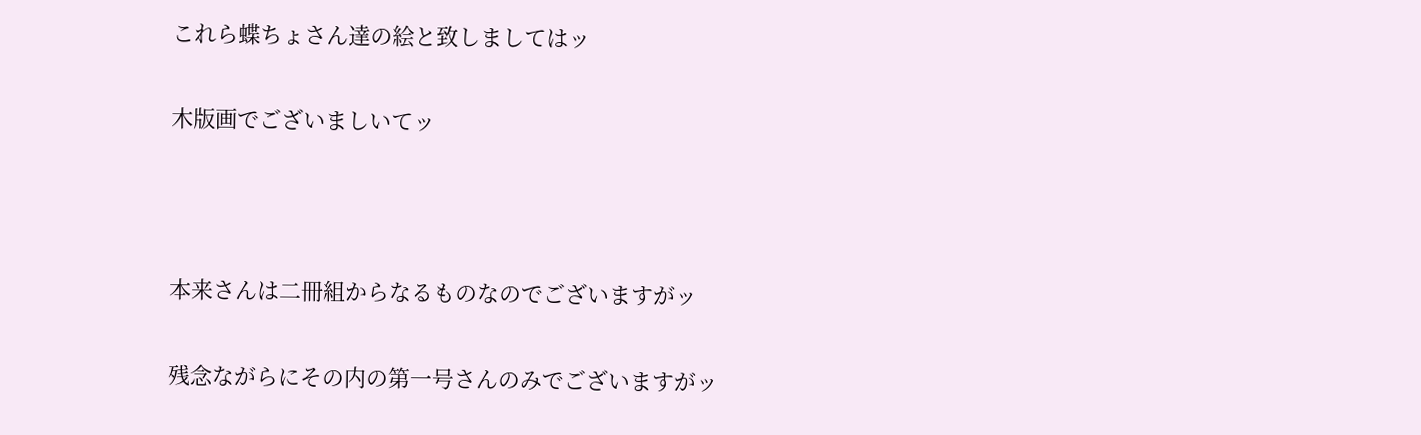これら蝶ちょさん達の絵と致しましてはッ

木版画でございましいてッ



本来さんは二冊組からなるものなのでございますがッ

残念ながらにその内の第一号さんのみでございますがッ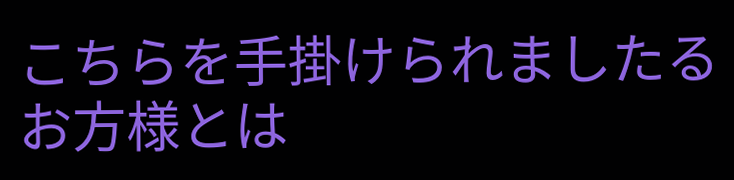こちらを手掛けられましたるお方様とは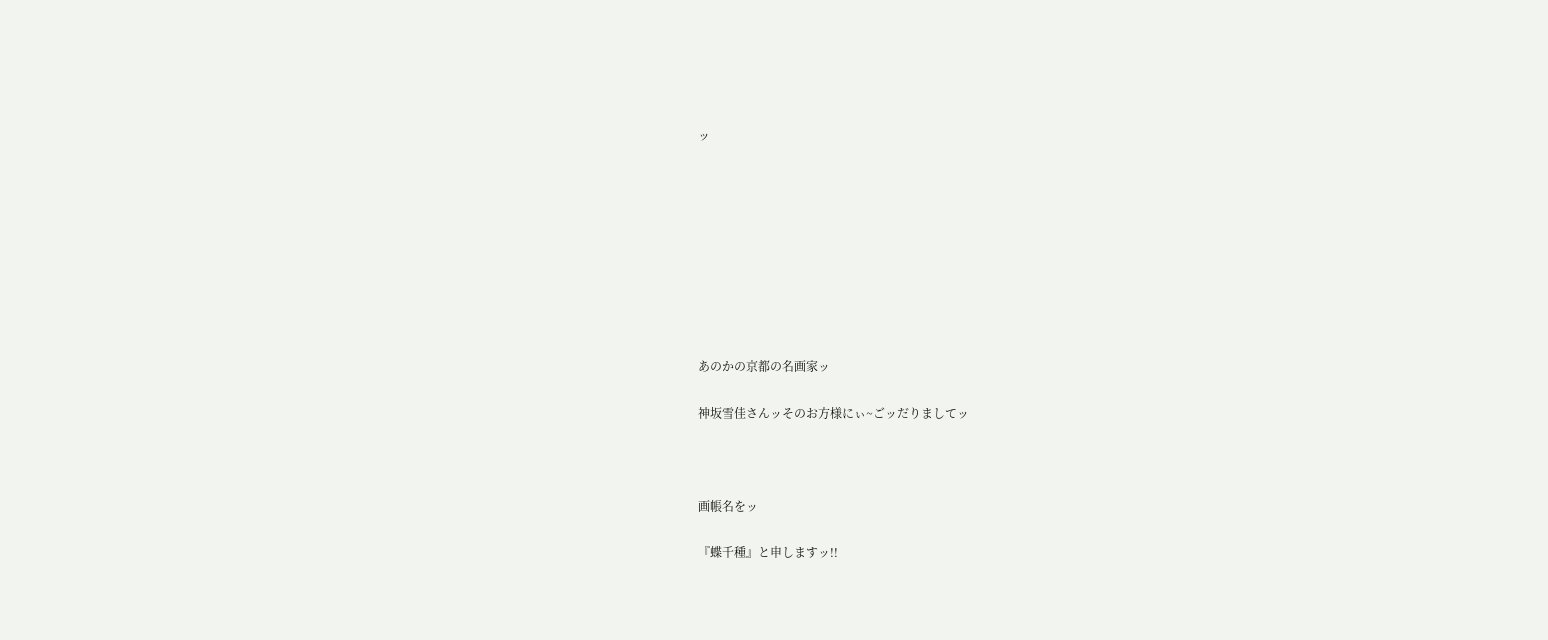ッ









あのかの京都の名画家ッ

神坂雪佳さんッそのお方様にぃ~ごッだりましてッ



画帳名をッ

『蝶千種』と申しますッ!!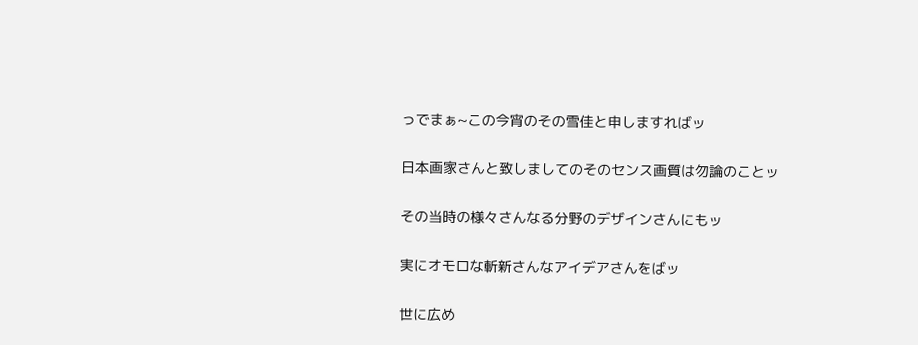っでまぁ~この今宵のその雪佳と申しますればッ

日本画家さんと致しましてのそのセンス画質は勿論のことッ

その当時の様々さんなる分野のデザインさんにもッ

実にオモロな斬新さんなアイデアさんをばッ

世に広め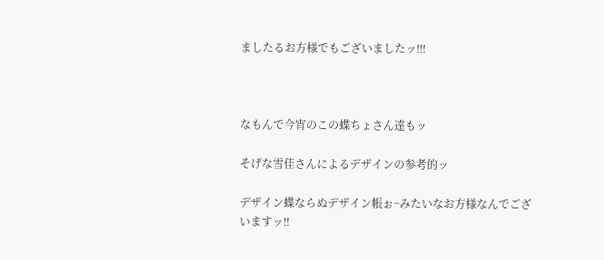ましたるお方様でもございましたッ!!!



なもんで今宵のこの蝶ちょさん達もッ

そげな雪佳さんによるデザインの参考的ッ

デザイン蝶ならぬデザイン帳ぉ~みたいなお方様なんでございますッ!!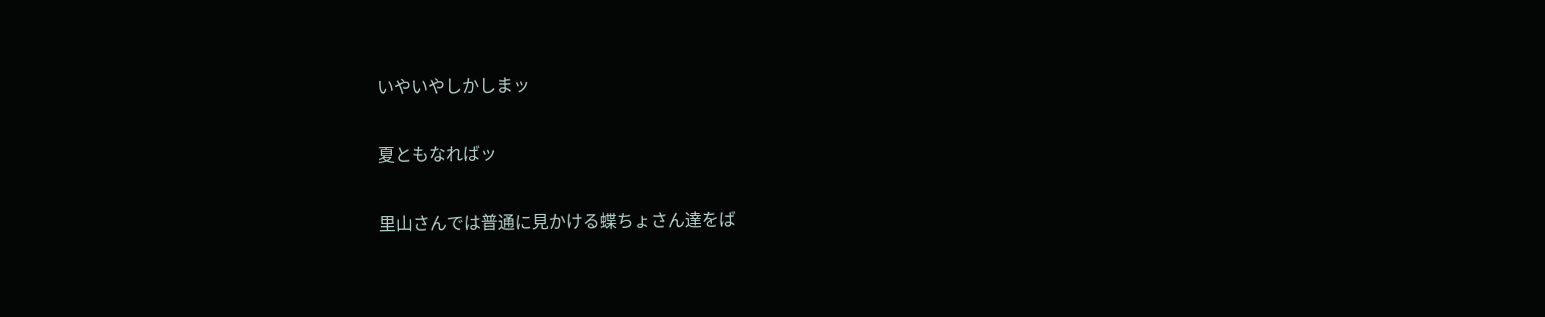いやいやしかしまッ

夏ともなればッ

里山さんでは普通に見かける蝶ちょさん達をば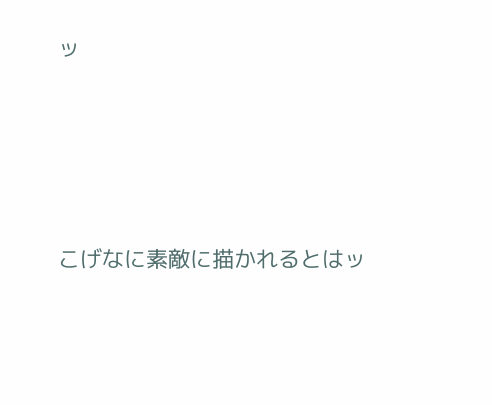ッ





こげなに素敵に描かれるとはッ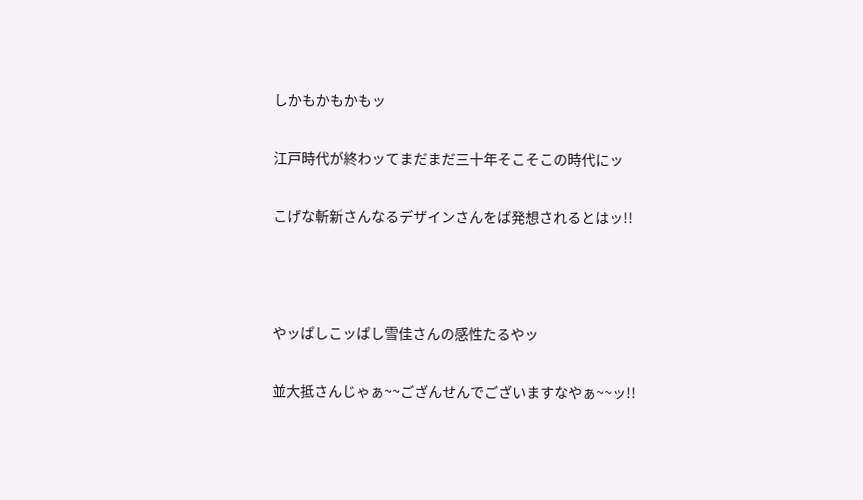しかもかもかもッ

江戸時代が終わッてまだまだ三十年そこそこの時代にッ

こげな斬新さんなるデザインさんをば発想されるとはッ!!



やッぱしこッぱし雪佳さんの感性たるやッ

並大抵さんじゃぁ~~ござんせんでございますなやぁ~~ッ!!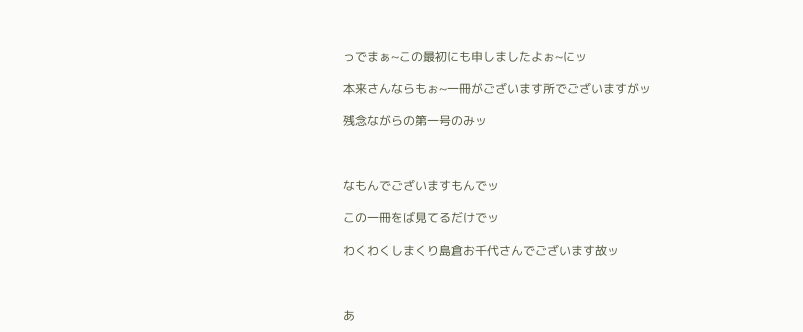っでまぁ~この最初にも申しましたよぉ~にッ

本来さんならもぉ~一冊がございます所でございますがッ

残念ながらの第一号のみッ



なもんでございますもんでッ

この一冊をば見てるだけでッ

わくわくしまくり島倉お千代さんでございます故ッ



あ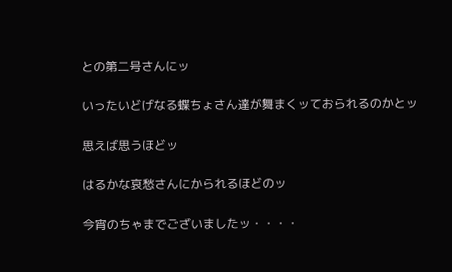との第二号さんにッ

いったいどげなる蝶ちょさん達が舞まくッておられるのかとッ

思えば思うほどッ

はるかな哀愁さんにかられるほどのッ

今宵のちゃまでございましたッ・・・・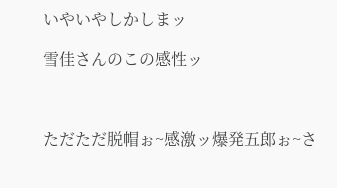いやいやしかしまッ

雪佳さんのこの感性ッ



ただただ脱帽ぉ~感激ッ爆発五郎ぉ~さ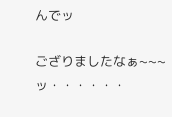んでッ

ござりましたなぁ~~~ッ・・・・・・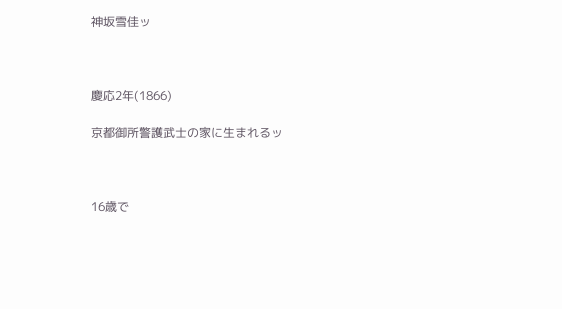神坂雪佳ッ



慶応2年(1866)

京都御所警護武士の家に生まれるッ



16歳で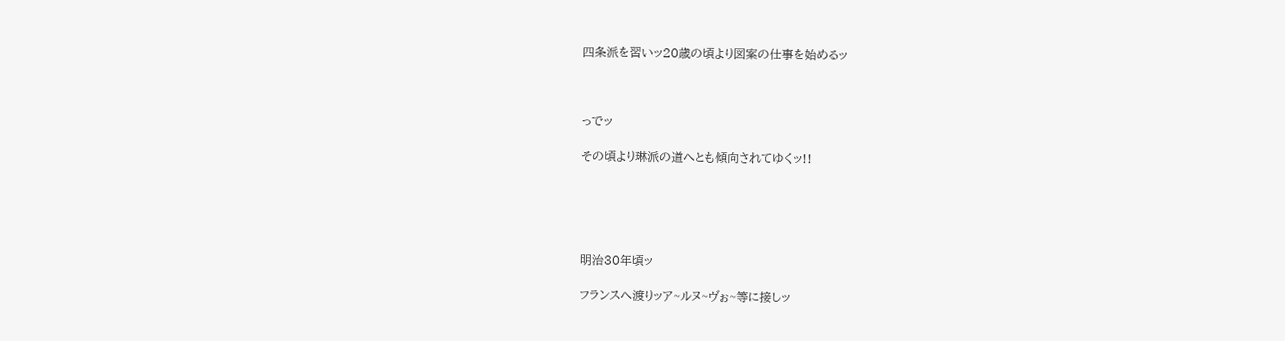四条派を習いッ20歳の頃より図案の仕事を始めるッ



っでッ

その頃より琳派の道へとも傾向されてゆくッ!!





明治30年頃ッ

フランスへ渡りッア~ルヌ~ヴぉ~等に接しッ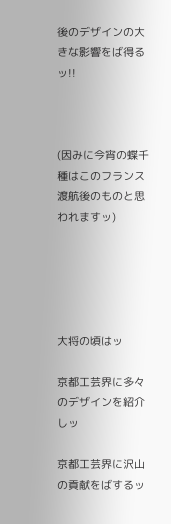後のデザインの大きな影響をば得るッ!!



(因みに今宵の蝶千種はこのフランス渡航後のものと思われますッ)





大将の頃はッ

京都工芸界に多々のデザインを紹介しッ

京都工芸界に沢山の貢献をばするッ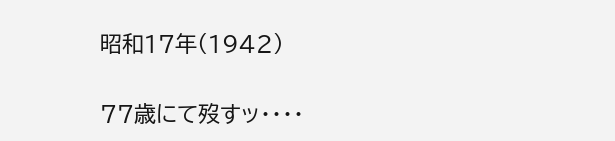昭和17年(1942)

77歳にて歿すッ・・・・